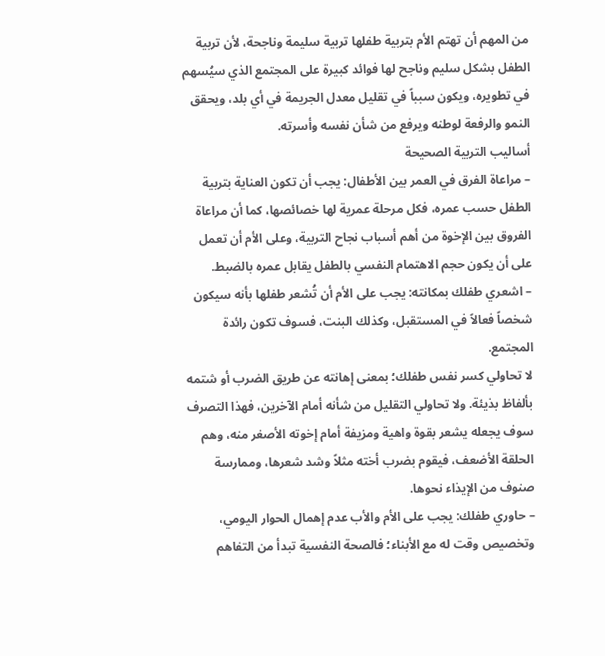من المهم أن تهتم الأم بتربية طفلها تربية سليمة وناجحة، لأن تربية الطفل بشكل سليم وناجح لها فوائد كبيرة على المجتمع الذي سيُسهم في تطويره، ويكون سبباً في تقليل معدل الجريمة في أي بلد، ويحقق النمو والرفعة لوطنه ويرفع من شأن نفسه وأسرته.
أساليب التربية الصحيحة
– مراعاة الفرق في العمر بين الأطفال: يجب أن تكون العناية بتربية الطفل حسب عمره، فكل مرحلة عمرية لها خصائصها، كما أن مراعاة الفروق بين الإخوة من أهم أسباب نجاح التربية، وعلى الأم أن تعمل على أن يكون حجم الاهتمام النفسي بالطفل يقابل عمره بالضبط.
– اشعري طفلك بمكانته: يجب على الأم أن تُشعر طفلها بأنه سيكون شخصاً فعالاً في المستقبل، وكذلك البنت، فسوف تكون رائدة المجتمع.
لا تحاولي كسر نفس طفلك؛ بمعنى إهانته عن طريق الضرب أو شتمه بألفاظ بذيئة. ولا تحاولي التقليل من شأنه أمام الآخرين، فهذا التصرف سوف يجعله يشعر بقوة واهية ومزيفة أمام إخوته الأصغر منه، وهم الحلقة الأضعف، فيقوم بضرب أخته مثلاً وشد شعرها، وممارسة صنوف من الإيذاء نحوها.
– حاوري طفلك: يجب على الأم والأب عدم إهمال الحوار اليومي، وتخصيص وقت له مع الأبناء؛ فالصحة النفسية تبدأ من التفاهم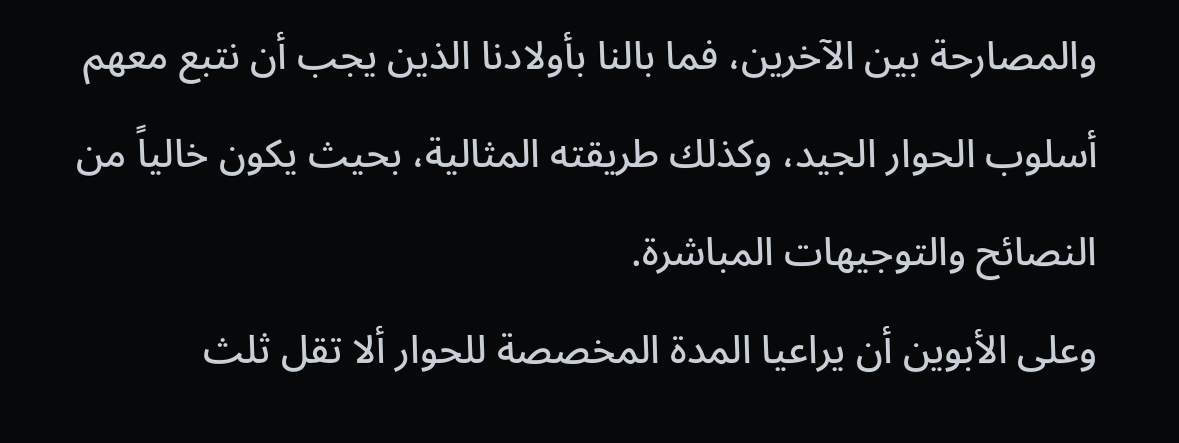والمصارحة بين الآخرين، فما بالنا بأولادنا الذين يجب أن نتبع معهم أسلوب الحوار الجيد، وكذلك طريقته المثالية، بحيث يكون خالياً من النصائح والتوجيهات المباشرة.
وعلى الأبوين أن يراعيا المدة المخصصة للحوار ألا تقل ثلث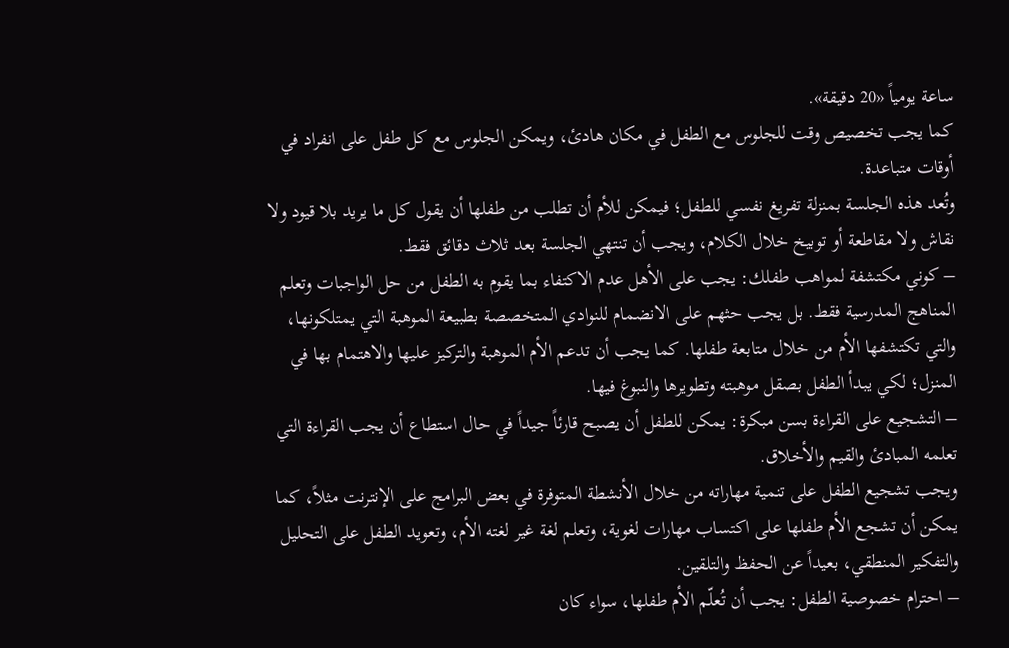ساعة يومياً «20 دقيقة».
كما يجب تخصيص وقت للجلوس مع الطفل في مكان هادئ، ويمكن الجلوس مع كل طفل على انفراد في أوقات متباعدة.
وتُعد هذه الجلسة بمنزلة تفريغ نفسي للطفل؛ فيمكن للأم أن تطلب من طفلها أن يقول كل ما يريد بلا قيود ولا نقاش ولا مقاطعة أو توبيخ خلال الكلام، ويجب أن تنتهي الجلسة بعد ثلاث دقائق فقط.
– كوني مكتشفة لمواهب طفلك: يجب على الأهل عدم الاكتفاء بما يقوم به الطفل من حل الواجبات وتعلم المناهج المدرسية فقط. بل يجب حثهم على الانضمام للنوادي المتخصصة بطبيعة الموهبة التي يمتلكونها، والتي تكتشفها الأم من خلال متابعة طفلها. كما يجب أن تدعم الأم الموهبة والتركيز عليها والاهتمام بها في المنزل؛ لكي يبدأ الطفل بصقل موهبته وتطويرها والنبوغ فيها.
– التشجيع على القراءة بسن مبكرة: يمكن للطفل أن يصبح قارئاً جيداً في حال استطاع أن يجب القراءة التي تعلمه المبادئ والقيم والأخلاق.
ويجب تشجيع الطفل على تنمية مهاراته من خلال الأنشطة المتوفرة في بعض البرامج على الإنترنت مثلاً، كما يمكن أن تشجع الأم طفلها على اكتساب مهارات لغوية، وتعلم لغة غير لغته الأم، وتعويد الطفل على التحليل والتفكير المنطقي، بعيداً عن الحفظ والتلقين.
– احترام خصوصية الطفل: يجب أن تُعلّم الأم طفلها، سواء كان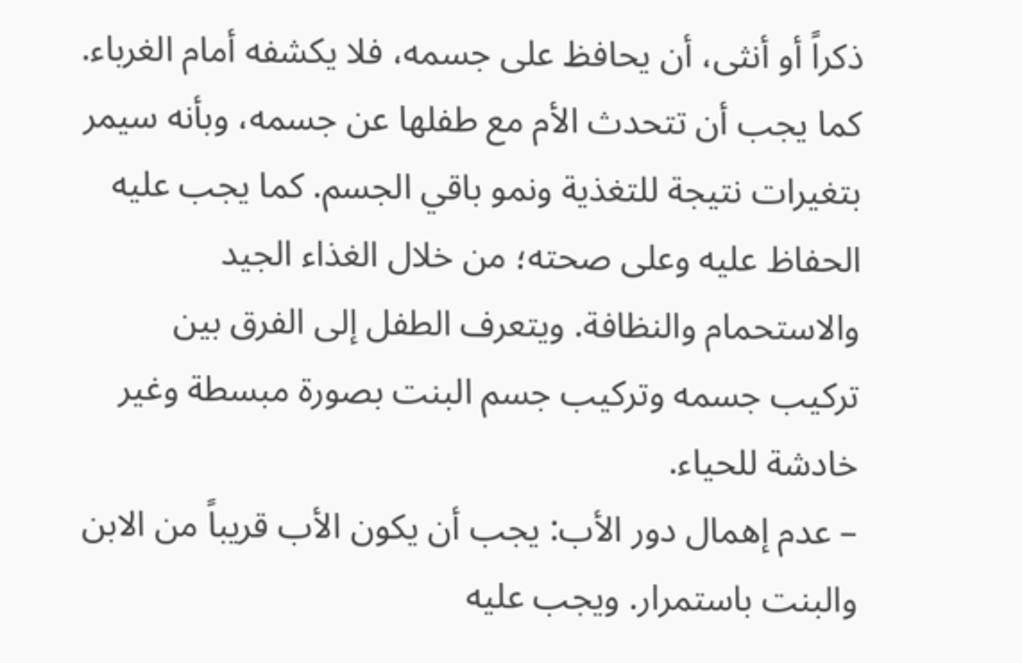ذكراً أو أنثى، أن يحافظ على جسمه، فلا يكشفه أمام الغرباء.
كما يجب أن تتحدث الأم مع طفلها عن جسمه، وبأنه سيمر بتغيرات نتيجة للتغذية ونمو باقي الجسم. كما يجب عليه الحفاظ عليه وعلى صحته؛ من خلال الغذاء الجيد والاستحمام والنظافة. ويتعرف الطفل إلى الفرق بين تركيب جسمه وتركيب جسم البنت بصورة مبسطة وغير خادشة للحياء.
– عدم إهمال دور الأب: يجب أن يكون الأب قريباً من الابن والبنت باستمرار. ويجب عليه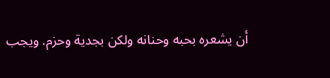أن يشعره بحبه وحنانه ولكن بجدية وحزم. ويجب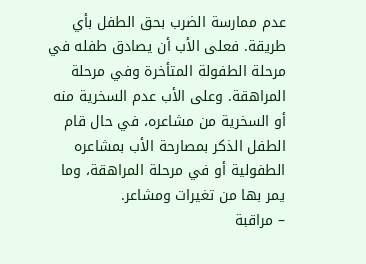عدم ممارسة الضرب بحق الطفل بأي طريقة. فعلى الأب أن يصادق طفله في مرحلة الطفولة المتأخرة وفي مرحلة المراهقة. وعلى الأب عدم السخرية منه أو السخرية من مشاعره، في حال قام الطفل الذكر بمصارحة الأب بمشاعره الطفولية أو في مرحلة المراهقة، وما يمر بها من تغيرات ومشاعر.
– مراقبة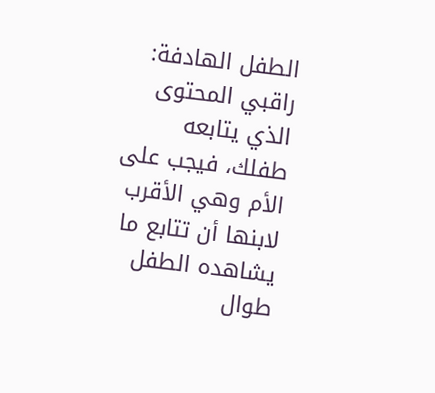الطفل الهادفة: راقبي المحتوى الذي يتابعه طفلك، فيجب على الأم وهي الأقرب لابنها أن تتابع ما يشاهده الطفل طوال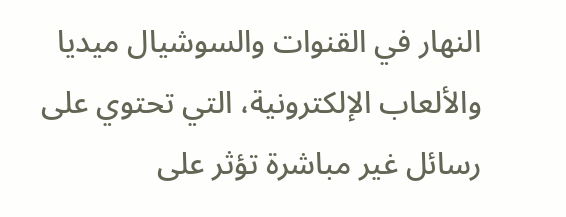النهار في القنوات والسوشيال ميديا والألعاب الإلكترونية، التي تحتوي على رسائل غير مباشرة تؤثر على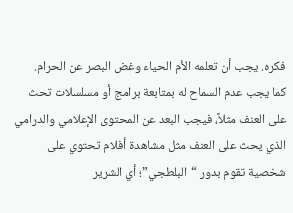فكره. يجب أن تعلمه الأم الحياء وغض البصر عن الحرام.
كما يجب عدم السماح له بمتابعة برامج أو مسلسلات تحث على العنف مثلاً، فيجب البعد عن المحتوى الإعلامي والدرامي الذي يحث على العنف مثل مشاهدة أفلام تحتوي على شخصية تقوم بدور “البلطجي”؛ أي الشرير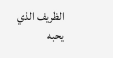الظريف الذي يحبه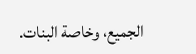الجميع، وخاصة البنات.